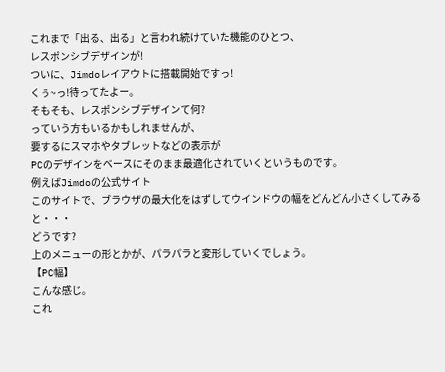これまで「出る、出る」と言われ続けていた機能のひとつ、
レスポンシブデザインが!
ついに、Jimdoレイアウトに搭載開始ですっ!
くぅ~っ!待ってたよー。
そもそも、レスポンシブデザインて何?
っていう方もいるかもしれませんが、
要するにスマホやタブレットなどの表示が
PCのデザインをベースにそのまま最適化されていくというものです。
例えばJimdoの公式サイト
このサイトで、ブラウザの最大化をはずしてウインドウの幅をどんどん小さくしてみると・・・
どうです?
上のメニューの形とかが、パラパラと変形していくでしょう。
【PC幅】
こんな感じ。
これ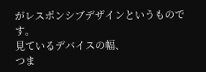がレスポンシブデザインというものです。
見ているデバイスの幅、
つま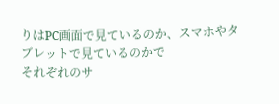りはPC画面で見ているのか、スマホやタブレットで見ているのかで
それぞれのサ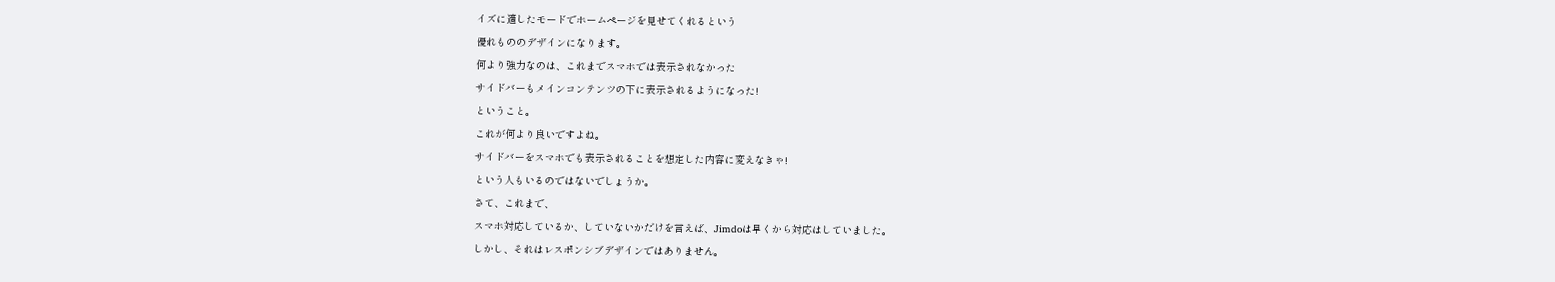イズに適したモードでホームページを見せてくれるという
優れもののデザインになります。
何より強力なのは、これまでスマホでは表示されなかった
サイドバーもメインコンテンツの下に表示されるようになった!
ということ。
これが何より良いですよね。
サイドバーをスマホでも表示されることを想定した内容に変えなきゃ!
という人もいるのではないでしょうか。
さて、これまで、
スマホ対応しているか、していないかだけを言えば、Jimdoは早くから対応はしていました。
しかし、それはレスポンシブデザインではありません。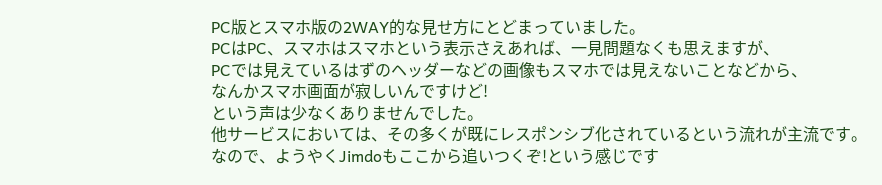PC版とスマホ版の2WAY的な見せ方にとどまっていました。
PCはPC、スマホはスマホという表示さえあれば、一見問題なくも思えますが、
PCでは見えているはずのヘッダーなどの画像もスマホでは見えないことなどから、
なんかスマホ画面が寂しいんですけど!
という声は少なくありませんでした。
他サービスにおいては、その多くが既にレスポンシブ化されているという流れが主流です。
なので、ようやくJimdoもここから追いつくぞ!という感じです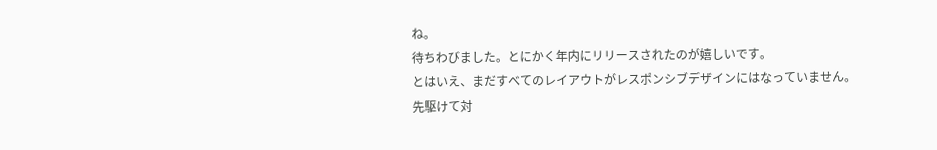ね。
待ちわびました。とにかく年内にリリースされたのが嬉しいです。
とはいえ、まだすべてのレイアウトがレスポンシブデザインにはなっていません。
先駆けて対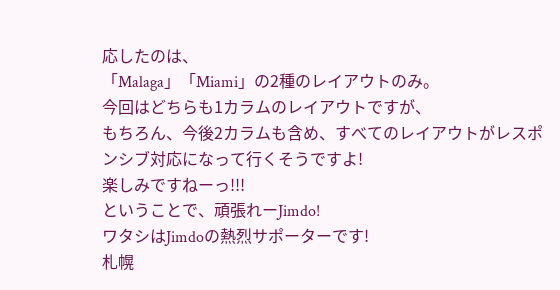応したのは、
「Malaga」「Miami」の2種のレイアウトのみ。
今回はどちらも1カラムのレイアウトですが、
もちろん、今後2カラムも含め、すべてのレイアウトがレスポンシブ対応になって行くそうですよ!
楽しみですねーっ!!!
ということで、頑張れーJimdo!
ワタシはJimdoの熱烈サポーターです!
札幌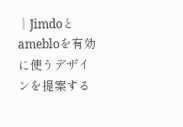│Jimdoとamebloを有効に使うデザインを提案する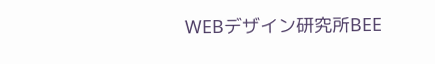WEBデザイン研究所BEE